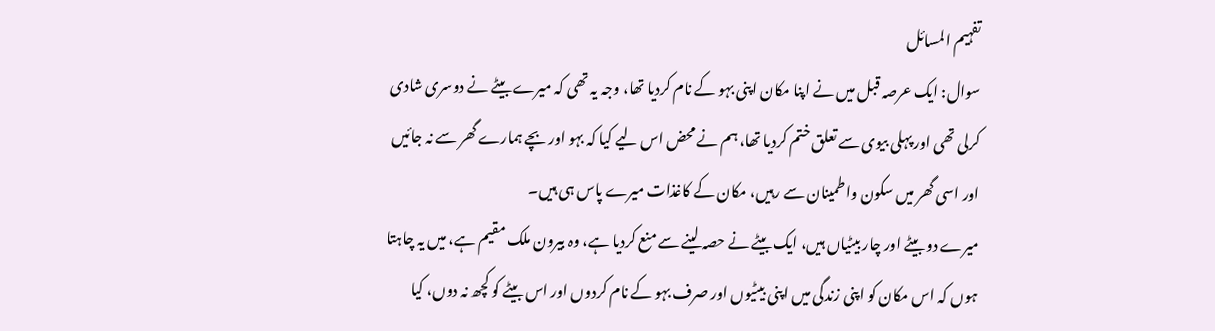تفہیم المسائل
سوال: ایک عرصہ قبل میں نے اپنا مکان اپنی بہو کے نام کردیا تھا، وجہ یہ تھی کہ میرے بیٹے نے دوسری شادی کرلی تھی اور پہلی بیوی سے تعلق ختم کردیا تھا، ہم نے محض اس لیے کیا کہ بہو اور بچے ہمارے گھر سے نہ جائیں اور اسی گھر میں سکون واطمینان سے رہیں، مکان کے کاغذات میرے پاس ہی ہیں۔
میرے دو بیٹے اور چار بیٹیاں ہیں، ایک بیٹے نے حصہ لینے سے منع کردیا ہے، وہ بیرون ملک مقیم ہے، میں یہ چاہتا ہوں کہ اس مکان کو اپنی زندگی میں اپنی بیٹیوں اور صرف بہو کے نام کردوں اور اس بیٹے کو کچھ نہ دوں، کیا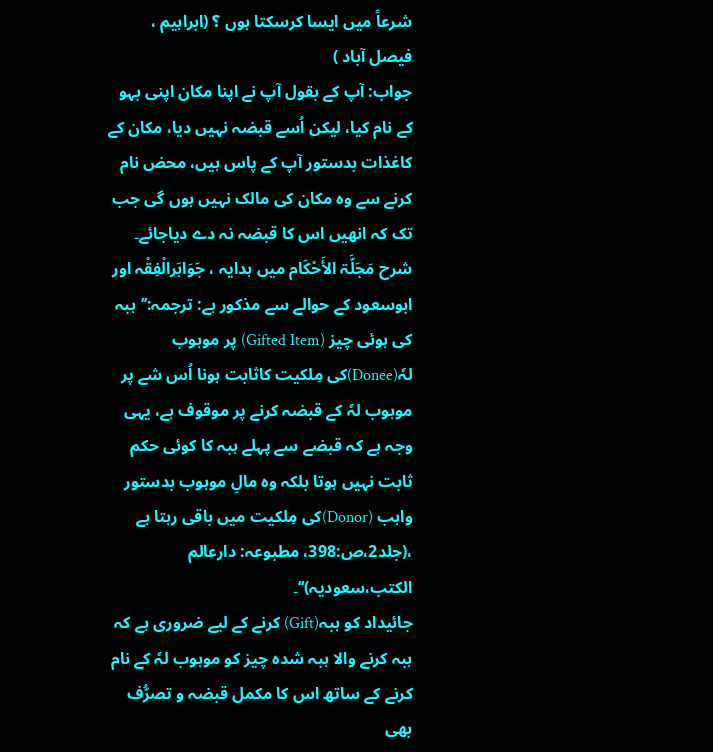شرعاً میں ایسا کرسکتا ہوں ؟ (ابراہیم ، فیصل آباد )
جواب: آپ کے بقول آپ نے اپنا مکان اپنی بہو کے نام کیا، لیکن اُسے قبضہ نہیں دیا، مکان کے کاغذات بدستور آپ کے پاس ہیں، محض نام کرنے سے وہ مکان کی مالک نہیں ہوں گی جب تک کہ انھیں اس کا قبضہ نہ دے دیاجائے۔ شرح مَجَلَّۃ الأَحْکَام میں ہدایہ ، جَوَاہَرالْفِقْہ اور ابوسعود کے حوالے سے مذکور ہے: ترجمہ:’’ہبہ کی ہوئی چیز (Gifted Item) پر موہوب لہٗ(Donee)کی مِلکیت کاثابت ہونا اُس شے پر موہوب لہٗ کے قبضہ کرنے پر موقوف ہے، یہی وجہ ہے کہ قبضے سے پہلے ہبہ کا کوئی حکم ثابت نہیں ہوتا بلکہ وہ مالِ موہوب بدستور واہب (Donor)کی مِلکیت میں باقی رہتا ہے ،(جلد2،ص:398، مطبوعہ: دارعالم الکتب،سعودیہ)‘‘۔
جائیداد کو ہبہ(Gift) کرنے کے لیے ضروری ہے کہ ہبہ کرنے والا ہبہ شدہ چیز کو موہوب لہٗ کے نام کرنے کے ساتھ اس کا مکمل قبضہ و تصرُّف بھی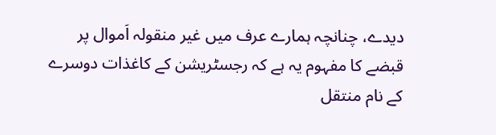دیدے، چنانچہ ہمارے عرف میں غیر منقولہ اَموال پر قبضے کا مفہوم یہ ہے کہ رجسٹریشن کے کاغذات دوسرے کے نام منتقل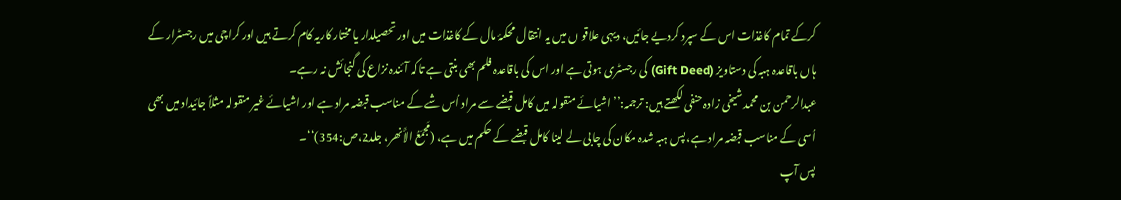کرکے تمام کاغذات اس کے سپرد کردیے جائیں، دیہی علاقو ں میں یہ انتقال محکمۂ مال کے کاغذات میں اور تحصیلدار یا مختار کاریہ کام کرتے ہیں اور کراچی میں رجسٹرار کے ہاں باقاعدہ ہبہ کی دستاویز (Gift Deed) کی رجسٹری ہوتی ہے اور اس کی باقاعدہ فلم بھی بنتی ہے تاکہ آئندہ نزاع کی گنجائش نہ رہے۔
عبدالرحمن بن محمد شیخی زادہ حنفی لکھتے ہیں: ترجمہ:’’ اشیائے منقولہ میں کامل قبضے سے مراد اُس شے کے مناسب قبضہ مراد ہے اور اشیائے غیر منقولہ مثلاً جائیداد میں بھی اُسی کے مناسب قبضہ مراد ہے، پس ہبہ شدہ مکان کی چابی لے لینا کامل قبضے کے حکم میں ہے، (مَجمَعُ الأَنھر، جلد2،ص:354)‘‘۔
پس آپ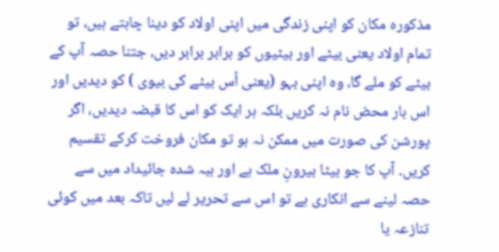مذکورہ مکان کو اپنی زندگی میں اپنی اولاد کو دینا چاہتے ہیں، تو تمام اولاد یعنی بیٹے اور بیٹیوں کو برابر برابر دیں، جتنا حصہ آپ کے بیٹے کو ملے گا، وہ اپنی بہو (یعنی اُس بیٹے کی بیوی ) کو دیدیں اور اس بار محض نام نہ کریں بلکہ ہر ایک کو اس کا قبضہ دیدیں، اگر پورشن کی صورت میں ممکن نہ ہو تو مکان فروخت کرکے تقسیم کریں۔ آپ کا جو بیٹا بیرونِ ملک ہے اور ہبہ شدہ جائیداد میں سے حصہ لینے سے انکاری ہے تو اس سے تحریر لے لیں تاکہ بعد میں کوئی تنازعہ یا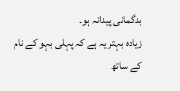بدگمانی پیدانہ ہو۔
زیادہ بہتر یہ ہے کہ پہلی بہو کے نام کے ساتھ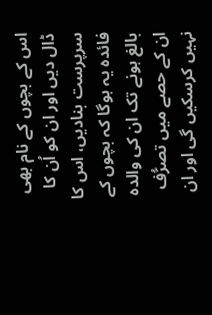اس کے بچوں کے نام بھی ڈال دیں اور ان کو اُن کا سرپرست بنادیں، اس کا فائدہ یہ ہوگا کہ بچوں کے بالغ ہونے تک ان کی والدہ ان کے حصے میں تصرُّف نہیں کرسکیں گی اور ان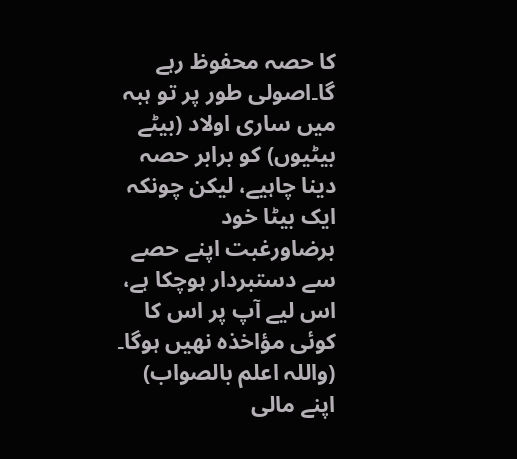کا حصہ محفوظ رہے گا۔اصولی طور پر تو ہبہ میں ساری اولاد (بیٹے بیٹیوں) کو برابر حصہ دینا چاہیے، لیکن چونکہ ایک بیٹا خود برضاورغبت اپنے حصے سے دستبردار ہوچکا ہے، اس لیے آپ پر اس کا کوئی مؤاخذہ نھیں ہوگا۔
(واللہ اعلم بالصواب)
اپنے مالی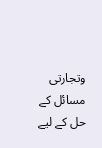وتجارتی مسائل کے حل کے لیے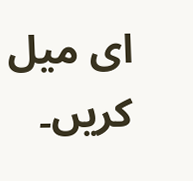ای میل کریں۔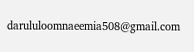darululoomnaeemia508@gmail.com